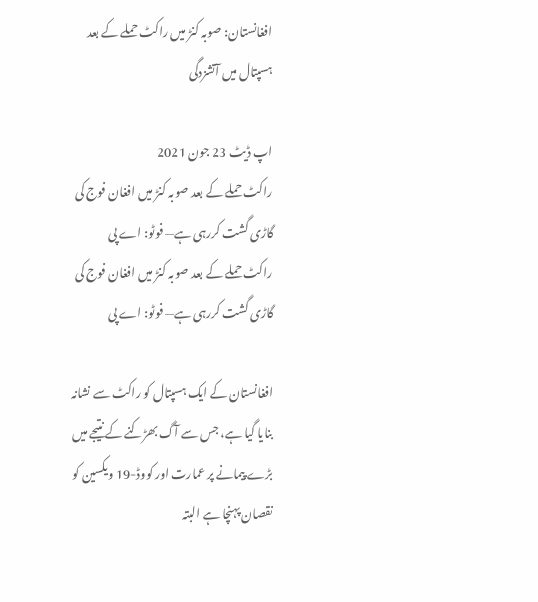افغانستان: صوبہ کنڑ میں راکٹ حملے کے بعد ہسپتال میں آتشزدگی

اپ ڈیٹ 23 جون 2021
راکٹ حملے کے بعد صوبہ کنڑ میں افغان فوج کی گاڑی گشت کررہی ہے— فوٹو: اے پی
راکٹ حملے کے بعد صوبہ کنڑ میں افغان فوج کی گاڑی گشت کررہی ہے— فوٹو: اے پی

افغانستان کے ایک ہسپتال کو راکٹ سے نشانہ بنایا گیا ہے، جس سے آگ بھڑکنے کے نتیجے میں بڑے پیمانے پر عمارت اور کووڈ-19 ویکسین کو نقصان پہنچا ہے البتہ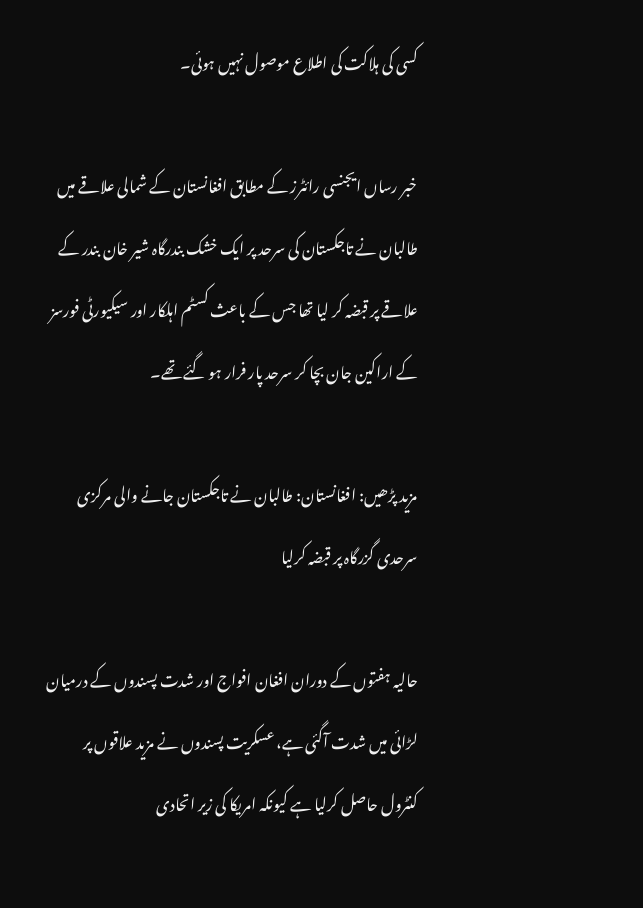کسی کی ہلاکت کی اطلاع موصول نہیں ہوئی۔

خبر رساں ایجنسی رائٹرز کے مطابق افغانستان کے شمالی علاقے میں طالبان نے تاجکستان کی سرحد پر ایک خشک بندرگاہ شیر خان بندر کے علاقے پر قبضہ کر لیا تھا جس کے باعث کسٹم اہلکار اور سیکیورٹی فورسز کے اراکین جان بچا کر سرحد پار فرار ہو گئے تھے۔

مزید پڑھیں: افغانستان: طالبان نے تاجکستان جانے والی مرکزی سرحدی گزرگاہ پر قبضہ کرلیا

حالیہ ہفتوں کے دوران افغان افواج اور شدت پسندوں کے درمیان لڑائی میں شدت آگئی ہے، عسکریت پسندوں نے مزید علاقوں پر کنٹرول حاصل کرلیا ہے کیونکہ امریکا کی زیر اتحادی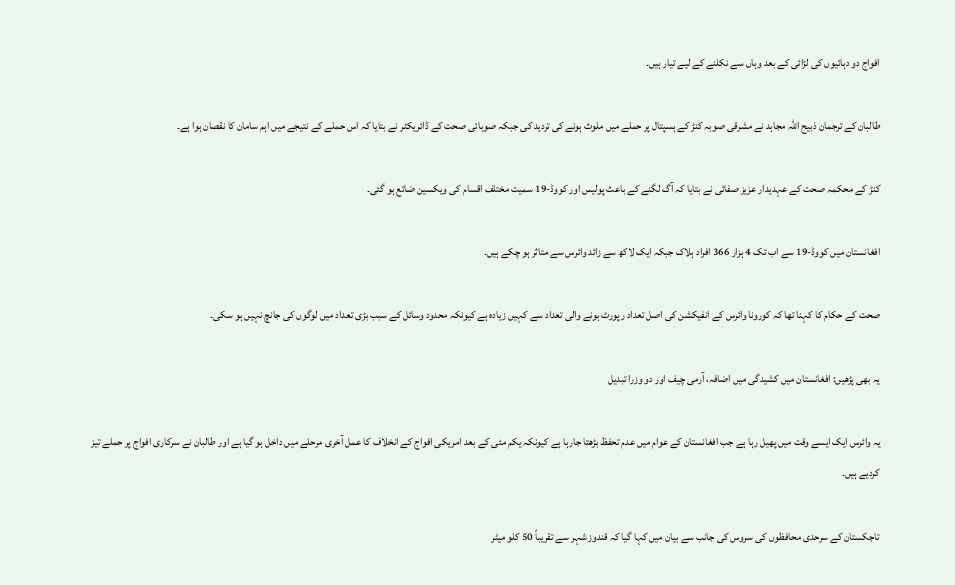افواج دو دہائیوں کی لڑائی کے بعد وہاں سے نکلنے کے لیے تیار ہیں۔

طالبان کے ترجمان ذبیح اللہ مجاہد نے مشرقی صوبہ کنڑ کے ہسپتال پر حملے میں ملوث ہونے کی تردید کی جبکہ صوبائی صحت کے ڈائریکٹر نے بتایا کہ اس حملے کے نتیجے میں اہم سامان کا نقصان ہوا ہے۔

کنڑ کے محکمہ صحت کے عہدیدار عزیز صفائی نے بتایا کہ آگ لگنے کے باعث پولیس اور کووڈ-19 سمیت مختلف اقسام کی ویکسین ضائع ہو گئی۔

افغانستان میں کووڈ-19 سے اب تک 4 ہزار 366 افراد ہلاک جبکہ ایک لاکھ سے زائد وائرس سے متاثر ہو چکے ہیں۔

صحت کے حکام کا کہنا تھا کہ کورونا وائرس کے انفیکشن کی اصل تعداد رپورٹ ہونے والی تعداد سے کہیں زیادہ ہے کیونکہ محدود وسائل کے سبب بڑی تعداد میں لوگوں کی جانچ نہیں ہو سکی۔

یہ بھی پڑھیں: افغانستان میں کشیدگی میں اضافہ، آرمی چیف اور دو وزرا تبدیل

یہ وائرس ایک ایسے وقت میں پھیل رہا ہے جب افغانستان کے عوام میں عدم تحفظ بڑھتا جارہا ہے کیونکہ یکم مئی کے بعد امریکی افواج کے انخلاف کا عمل آخری مرحلے میں داخل ہو گیا ہے اور طالبان نے سرکاری افواج پر حملے تیز کردیے ہیں۔

تاجکستان کے سرحدی محافظوں کی سروس کی جانب سے بیان میں کہا گیا کہ قندوز شہر سے تقریباً 50 کلو میٹر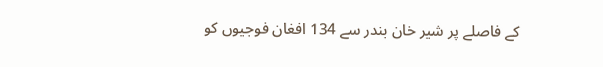کے فاصلے پر شیر خان بندر سے 134 افغان فوجیوں کو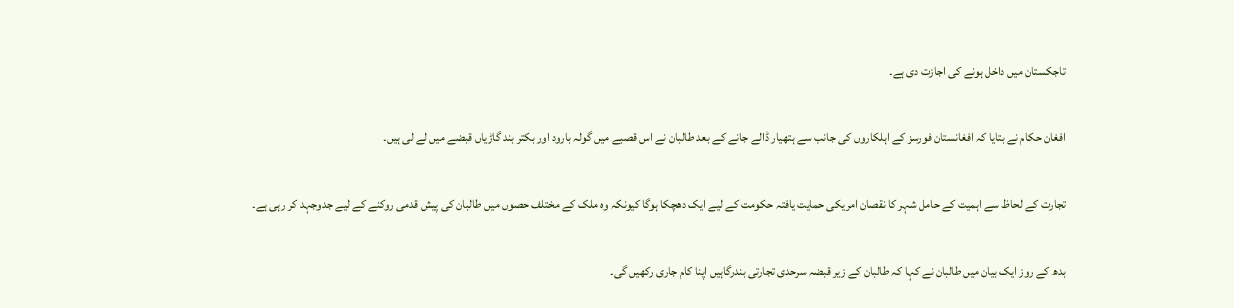تاجکستان میں داخل ہونے کی اجازت دی ہے۔

افغان حکام نے بتایا کہ افغانستان فورسز کے اہلکاروں کی جانب سے ہتھیار ڈالے جانے کے بعد طالبان نے اس قصبے میں گولہ بارود اور بکتر بند گاڑیاں قبضے میں لے لی ہیں۔

تجارت کے لحاظ سے اہمیت کے حامل شہر کا نقصان امریکی حمایت یافتہ حکومت کے لیے ایک دھچکا ہوگا کیونکہ وہ ملک کے مختلف حصوں میں طالبان کی پیش قدمی روکنے کے لیے جدوجہد کر رہی ہے۔

بدھ کے روز ایک بیان میں طالبان نے کہا کہ طالبان کے زیر قبضہ سرحدی تجارتی بندرگاہیں اپنا کام جاری رکھیں گی۔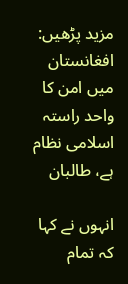مزید پڑھیں: افغانستان میں امن کا واحد راستہ اسلامی نظام ہے، طالبان

انہوں نے کہا کہ تمام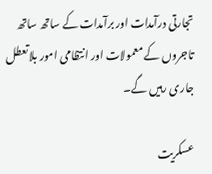تجارتی درآمدات اور برآمدات کے ساتھ ساتھ تاجروں کے معمولات اور انتظامی امور بلاتعطل جاری رہیں گے۔

عسکریت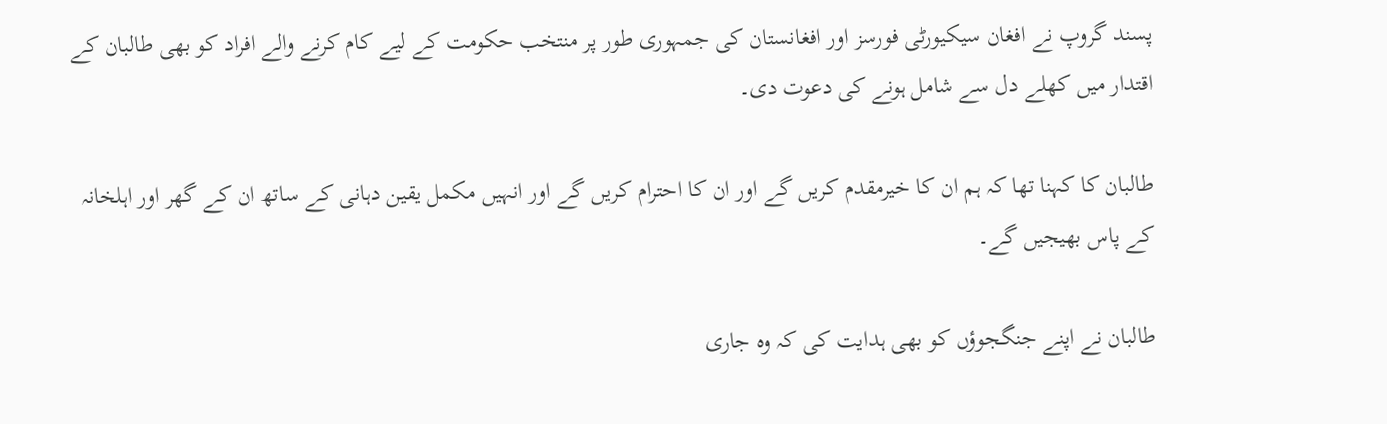پسند گروپ نے افغان سیکیورٹی فورسز اور افغانستان کی جمہوری طور پر منتخب حکومت کے لیے کام کرنے والے افراد کو بھی طالبان کے اقتدار میں کھلے دل سے شامل ہونے کی دعوت دی۔

طالبان کا کہنا تھا کہ ہم ان کا خیرمقدم کریں گے اور ان کا احترام کریں گے اور انہیں مکمل یقین دہانی کے ساتھ ان کے گھر اور اہلخانہ کے پاس بھیجیں گے۔

طالبان نے اپنے جنگجوؤں کو بھی ہدایت کی کہ وہ جاری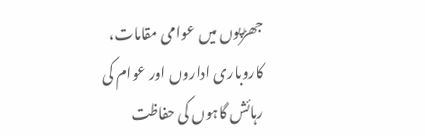جھڑپوں میں عوامی مقامات، کاروباری اداروں اور عوام کی رہائش گاہوں کی حفاظت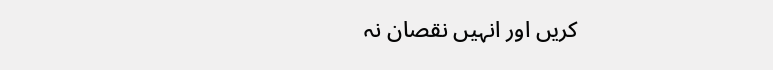کریں اور انہیں نقصان نہ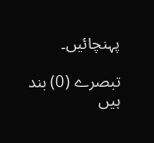پہنچائیں۔

تبصرے (0) بند ہیں